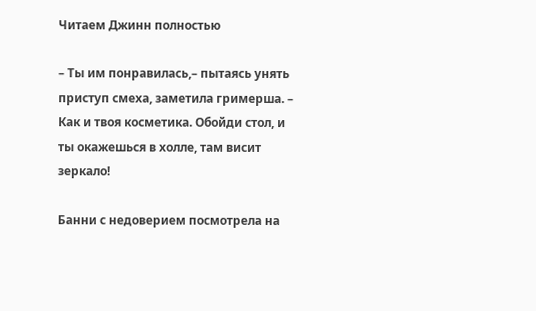Читаем Джинн полностью

– Ты им понравилась,– пытаясь унять приступ смеха, заметила гримерша. – Как и твоя косметика. Обойди стол, и ты окажешься в холле, там висит зеркало!

Банни с недоверием посмотрела на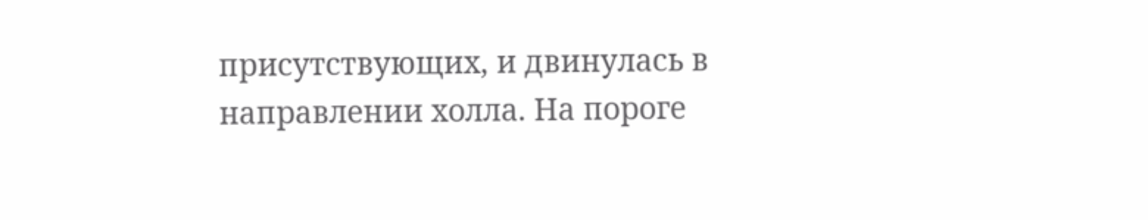присутствующих, и двинулась в направлении холла. На пороге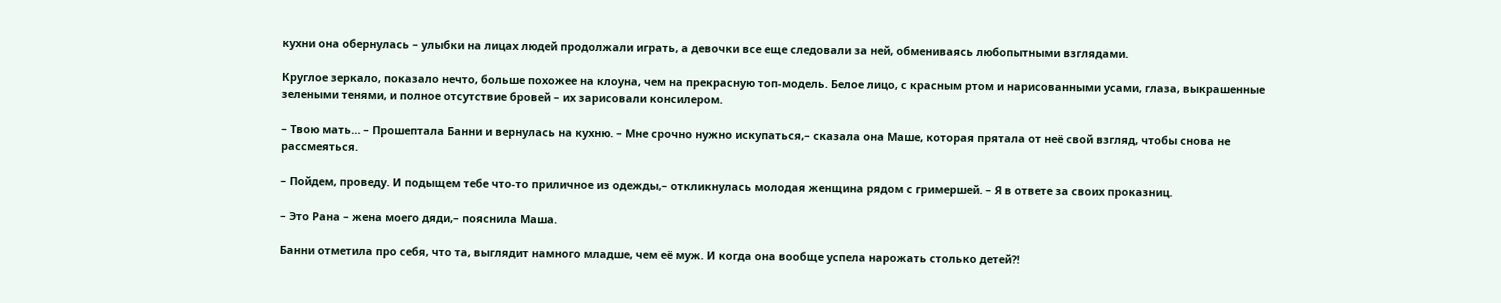кухни она обернулась – улыбки на лицах людей продолжали играть, а девочки все еще следовали за ней, обмениваясь любопытными взглядами.

Круглое зеркало, показало нечто, больше похожее на клоуна, чем на прекрасную топ-модель. Белое лицо, с красным ртом и нарисованными усами, глаза, выкрашенные зелеными тенями, и полное отсутствие бровей – их зарисовали консилером.

– Твою мать… – Прошептала Банни и вернулась на кухню. – Мне срочно нужно искупаться,– сказала она Маше, которая прятала от неё свой взгляд, чтобы снова не рассмеяться.

– Пойдем, проведу. И подыщем тебе что-то приличное из одежды,– откликнулась молодая женщина рядом с гримершей. – Я в ответе за своих проказниц.

– Это Рана – жена моего дяди,– пояснила Маша.

Банни отметила про себя, что та, выглядит намного младше, чем её муж. И когда она вообще успела нарожать столько детей?!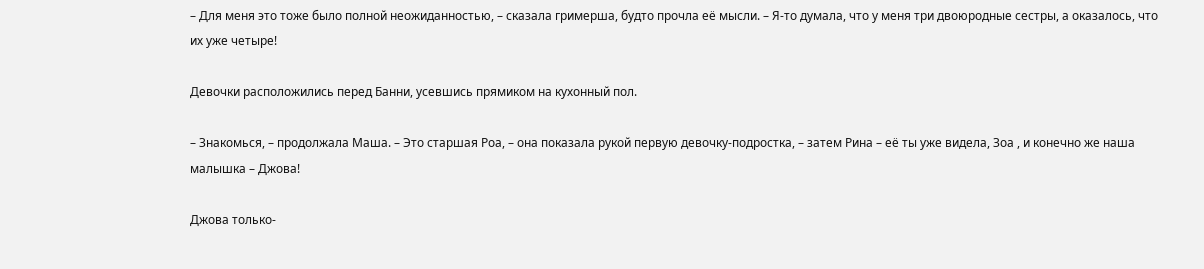– Для меня это тоже было полной неожиданностью, – сказала гримерша, будто прочла её мысли. – Я-то думала, что у меня три двоюродные сестры, а оказалось, что их уже четыре!

Девочки расположились перед Банни, усевшись прямиком на кухонный пол.

– Знакомься, – продолжала Маша. – Это старшая Роа, – она показала рукой первую девочку-подростка, – затем Рина – её ты уже видела, Зоа , и конечно же наша малышка – Джова!

Джова только-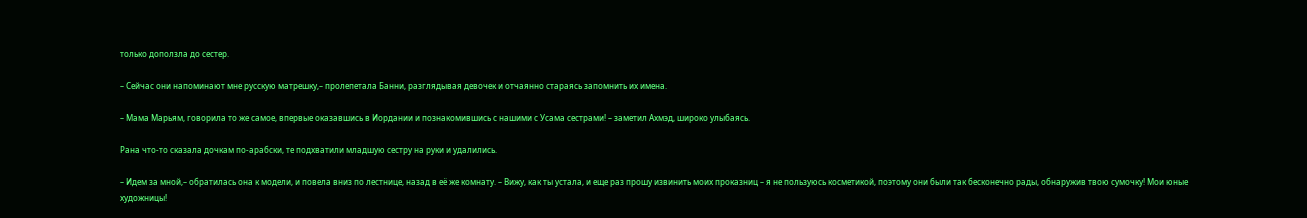только доползла до сестер.

– Сейчас они напоминают мне русскую матрешку,– пролепетала Банни, разглядывая девочек и отчаянно стараясь запомнить их имена.

– Мама Марьям, говорила то же самое, впервые оказавшись в Иордании и познакомившись с нашими с Усама сестрами! – заметил Ахмэд, широко улыбаясь.

Рана что-то сказала дочкам по-арабски, те подхватили младшую сестру на руки и удалились.

– Идем за мной,– обратилась она к модели, и повела вниз по лестнице, назад в её же комнату. – Вижу, как ты устала, и еще раз прошу извинить моих проказниц – я не пользуюсь косметикой, поэтому они были так бесконечно рады, обнаружив твою сумочку! Мои юные художницы!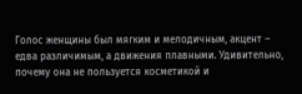Голос женщины был мягким и мелодичным, акцент – едва различимым, а движения плавными. Удивительно, почему она не пользуется косметикой и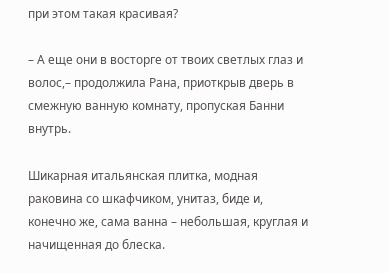при этом такая красивая?

– А еще они в восторге от твоих светлых глаз и волос,– продолжила Рана, приоткрыв дверь в смежную ванную комнату, пропуская Банни внутрь.

Шикарная итальянская плитка, модная раковина со шкафчиком, унитаз, биде и, конечно же, сама ванна – небольшая, круглая и начищенная до блеска.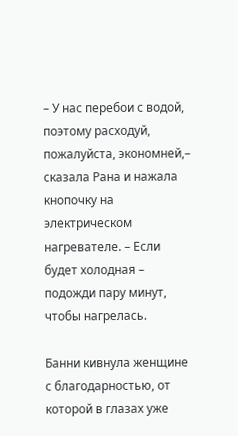– У нас перебои с водой, поэтому расходуй, пожалуйста, экономней,– сказала Рана и нажала кнопочку на электрическом нагревателе. – Если будет холодная – подожди пару минут, чтобы нагрелась.

Банни кивнула женщине с благодарностью, от которой в глазах уже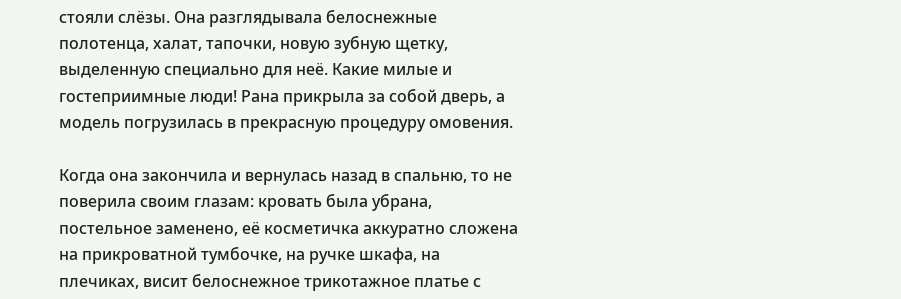стояли слёзы. Она разглядывала белоснежные полотенца, халат, тапочки, новую зубную щетку, выделенную специально для неё. Какие милые и гостеприимные люди! Рана прикрыла за собой дверь, а модель погрузилась в прекрасную процедуру омовения.

Когда она закончила и вернулась назад в спальню, то не поверила своим глазам: кровать была убрана, постельное заменено, её косметичка аккуратно сложена на прикроватной тумбочке, на ручке шкафа, на плечиках, висит белоснежное трикотажное платье с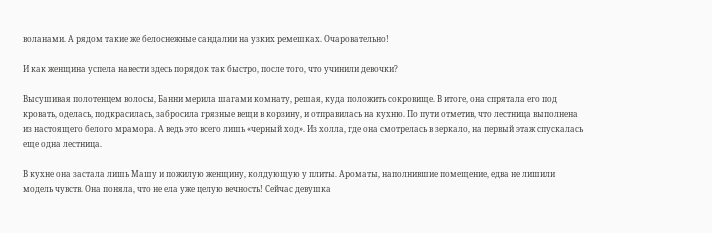воланами. А рядом такие же белоснежные сандалии на узких ремешках. Очаровательно!

И как женщина успела навести здесь порядок так быстро, после того, что учинили девочки?

Высушивая полотенцем волосы, Банни мерила шагами комнату, решая, куда положить сокровище. В итоге, она спрятала его под кровать, оделась, подкрасилась, забросила грязные вещи в корзину, и отправилась на кухню. По пути отметив, что лестница выполнена из настоящего белого мрамора. А ведь это всего лишь «черный ход». Из холла, где она смотрелась в зеркало, на первый этаж спускалась еще одна лестница.

В кухне она застала лишь Машу и пожилую женщину, колдующую у плиты. Ароматы, наполнившие помещение, едва не лишили модель чувств. Она поняла, что не ела уже целую вечность! Сейчас девушка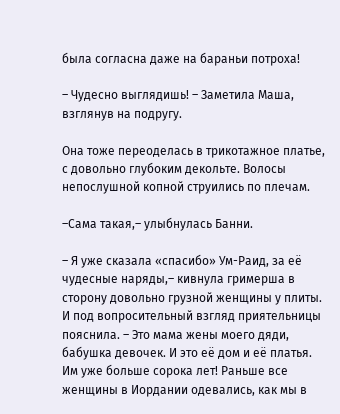была согласна даже на бараньи потроха!

– Чудесно выглядишь! – Заметила Маша, взглянув на подругу.

Она тоже переоделась в трикотажное платье, с довольно глубоким декольте. Волосы непослушной копной струились по плечам.

–Сама такая,– улыбнулась Банни.

– Я уже сказала «спасибо» Ум-Раид, за её чудесные наряды,– кивнула гримерша в сторону довольно грузной женщины у плиты. И под вопросительный взгляд приятельницы пояснила. – Это мама жены моего дяди, бабушка девочек. И это её дом и её платья. Им уже больше сорока лет! Раньше все женщины в Иордании одевались, как мы в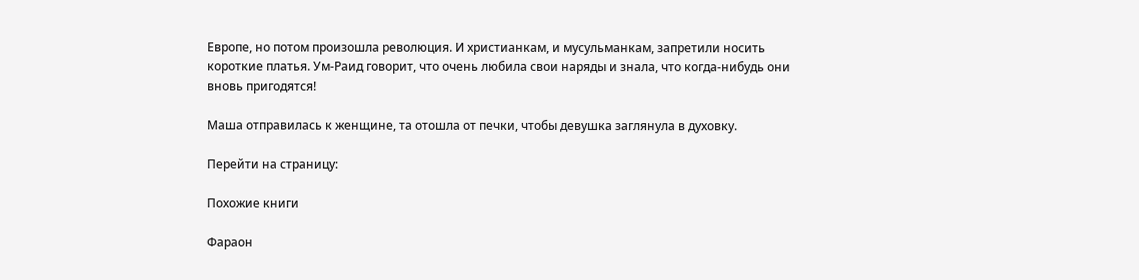Европе, но потом произошла революция. И христианкам, и мусульманкам, запретили носить короткие платья. Ум-Раид говорит, что очень любила свои наряды и знала, что когда-нибудь они вновь пригодятся!

Маша отправилась к женщине, та отошла от печки, чтобы девушка заглянула в духовку.

Перейти на страницу:

Похожие книги

Фараон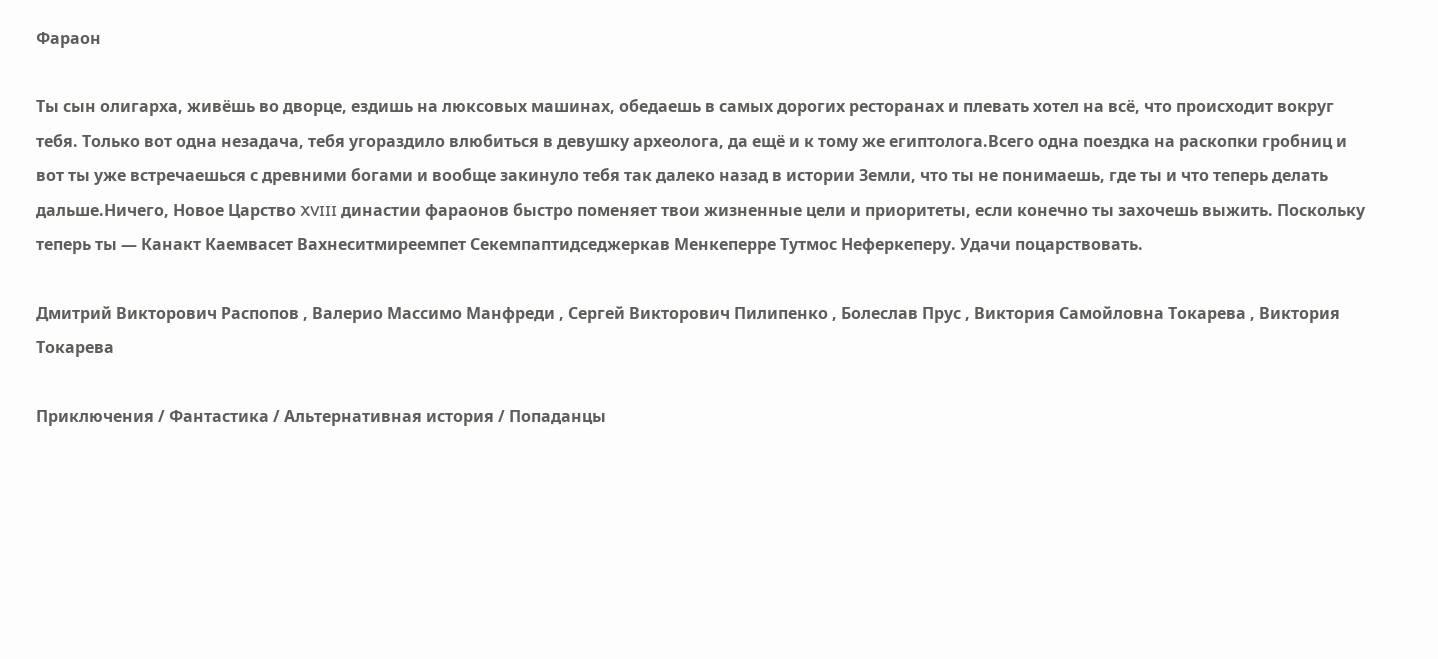Фараон

Ты сын олигарха, живёшь во дворце, ездишь на люксовых машинах, обедаешь в самых дорогих ресторанах и плевать хотел на всё, что происходит вокруг тебя. Только вот одна незадача, тебя угораздило влюбиться в девушку археолога, да ещё и к тому же египтолога.Всего одна поездка на раскопки гробниц и вот ты уже встречаешься с древними богами и вообще закинуло тебя так далеко назад в истории Земли, что ты не понимаешь, где ты и что теперь делать дальше.Ничего, Новое Царство XVIII династии фараонов быстро поменяет твои жизненные цели и приоритеты, если конечно ты захочешь выжить. Поскольку теперь ты — Канакт Каемвасет Вахнеситмиреемпет Секемпаптидседжеркав Менкеперре Тутмос Неферкеперу. Удачи поцарствовать.

Дмитрий Викторович Распопов , Валерио Массимо Манфреди , Сергей Викторович Пилипенко , Болеслав Прус , Виктория Самойловна Токарева , Виктория Токарева

Приключения / Фантастика / Альтернативная история / Попаданцы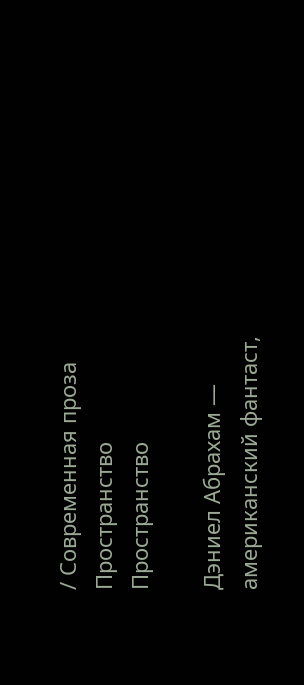/ Современная проза
Пространство
Пространство

Дэниел Абрахам — американский фантаст,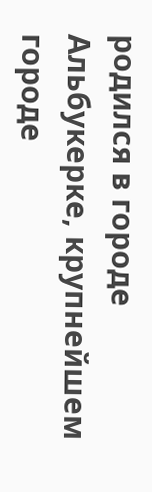родился в городе Альбукерке, крупнейшем городе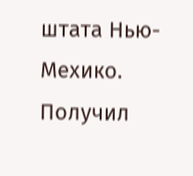штата Нью-Мехико. Получил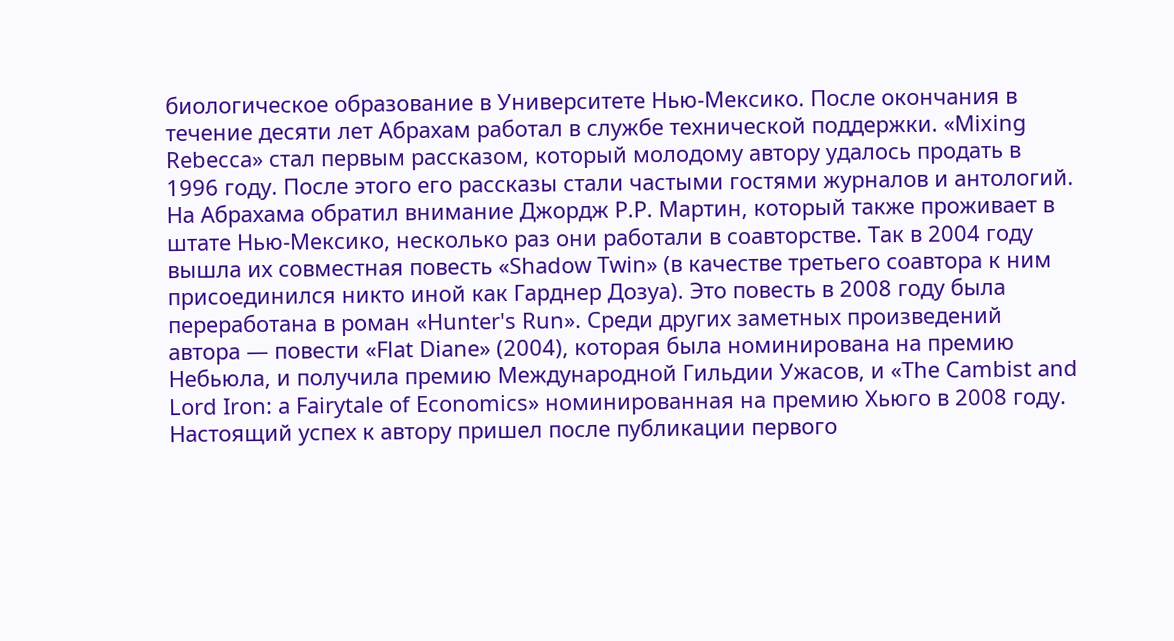биологическое образование в Университете Нью-Мексико. После окончания в течение десяти лет Абрахам работал в службе технической поддержки. «Mixing Rebecca» стал первым рассказом, который молодому автору удалось продать в 1996 году. После этого его рассказы стали частыми гостями журналов и антологий. На Абрахама обратил внимание Джордж Р.Р. Мартин, который также проживает в штате Нью-Мексико, несколько раз они работали в соавторстве. Так в 2004 году вышла их совместная повесть «Shadow Twin» (в качестве третьего соавтора к ним присоединился никто иной как Гарднер Дозуа). Это повесть в 2008 году была переработана в роман «Hunter's Run». Среди других заметных произведений автора — повести «Flat Diane» (2004), которая была номинирована на премию Небьюла, и получила премию Международной Гильдии Ужасов, и «The Cambist and Lord Iron: a Fairytale of Economics» номинированная на премию Хьюго в 2008 году. Настоящий успех к автору пришел после публикации первого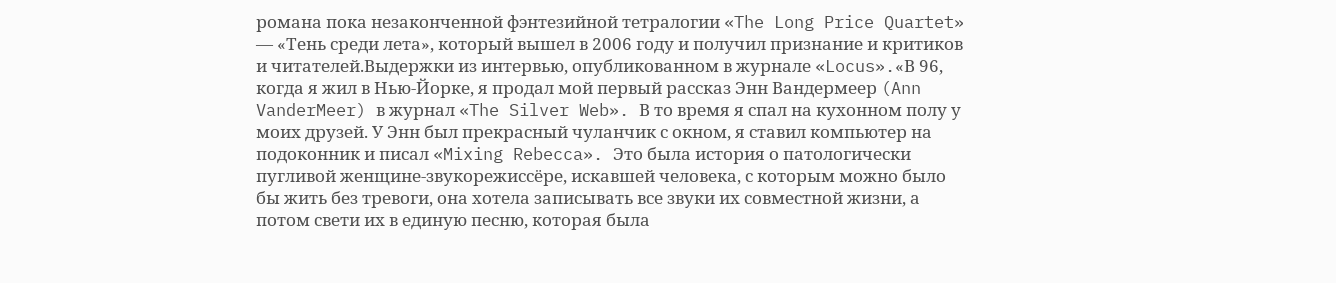романа пока незаконченной фэнтезийной тетралогии «The Long Price Quartet» — «Тень среди лета», который вышел в 2006 году и получил признание и критиков и читателей.Выдержки из интервью, опубликованном в журнале «Locus».«В 96, когда я жил в Нью-Йорке, я продал мой первый рассказ Энн Вандермеер (Ann VanderMeer) в журнал «The Silver Web». В то время я спал на кухонном полу у моих друзей. У Энн был прекрасный чуланчик с окном, я ставил компьютер на подоконник и писал «Mixing Rebecca». Это была история о патологически пугливой женщине-звукорежиссёре, искавшей человека, с которым можно было бы жить без тревоги, она хотела записывать все звуки их совместной жизни, а потом свети их в единую песню, которая была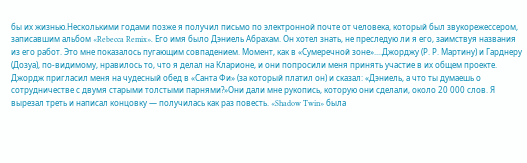бы их жизнью.Несколькими годами позже я получил письмо по электронной почте от человека, который был звукорежессером, записавшим альбом «Rebecca Remix». Его имя было Дэниель Абрахам. Он хотел знать, не преследую ли я его, заимствуя названия из его работ. Это мне показалось пугающим совпадением. Момент, как в «Сумеречной зоне»....Джорджу (Р. Р. Мартину) и Гарднеру (Дозуа), по-видимому, нравилось то, что я делал на Кларионе, и они попросили меня принять участие в их общем проекте. Джордж пригласил меня на чудесный обед в «Санта Фи» (за который платил он) и сказал: «Дэниель, а что ты думаешь о сотрудничестве с двумя старыми толстыми парнями?»Они дали мне рукопись, которую они сделали, около 20 000 слов. Я вырезал треть и написал концовку — получилась как раз повесть. «Shadow Twin» была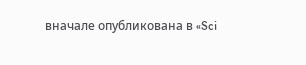вначале опубликована в «Sci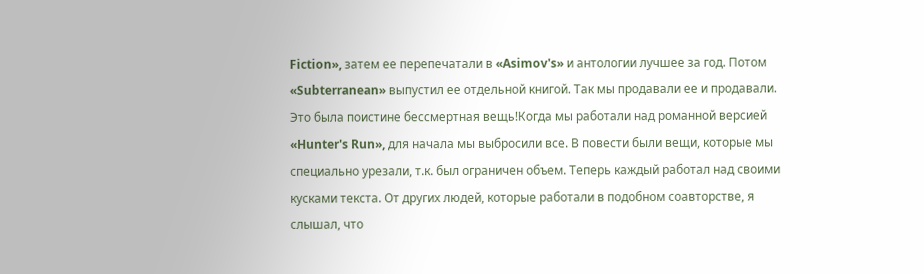Fiction», затем ее перепечатали в «Asimov's» и антологии лучшее за год. Потом «Subterranean» выпустил ее отдельной книгой. Так мы продавали ее и продавали. Это была поистине бессмертная вещь!Когда мы работали над романной версией «Hunter's Run», для начала мы выбросили все. В повести были вещи, которые мы специально урезали, т.к. был ограничен объем. Теперь каждый работал над своими кусками текста. От других людей, которые работали в подобном соавторстве, я слышал, что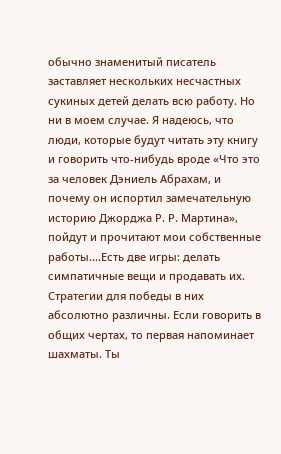обычно знаменитый писатель заставляет нескольких несчастных сукиных детей делать всю работу. Но ни в моем случае. Я надеюсь, что люди, которые будут читать эту книгу и говорить что-нибудь вроде «Что это за человек Дэниель Абрахам, и почему он испортил замечательную историю Джорджа Р. Р. Мартина», пойдут и прочитают мои собственные работы....Есть две игры: делать симпатичные вещи и продавать их. Стратегии для победы в них абсолютно различны. Если говорить в общих чертах, то первая напоминает шахматы. Ты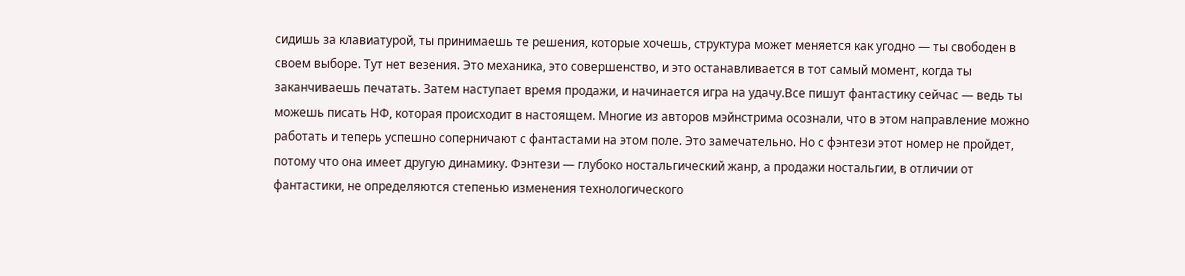сидишь за клавиатурой, ты принимаешь те решения, которые хочешь, структура может меняется как угодно — ты свободен в своем выборе. Тут нет везения. Это механика, это совершенство, и это останавливается в тот самый момент, когда ты заканчиваешь печатать. Затем наступает время продажи, и начинается игра на удачу.Все пишут фантастику сейчас — ведь ты можешь писать НФ, которая происходит в настоящем. Многие из авторов мэйнстрима осознали, что в этом направление можно работать и теперь успешно соперничают с фантастами на этом поле. Это замечательно. Но с фэнтези этот номер не пройдет, потому что она имеет другую динамику. Фэнтези — глубоко ностальгический жанр, а продажи ностальгии, в отличии от фантастики, не определяются степенью изменения технологического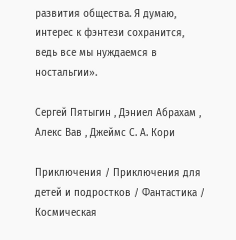развития общества. Я думаю, интерес к фэнтези сохранится, ведь все мы нуждаемся в ностальгии».

Сергей Пятыгин , Дэниел Абрахам , Алекс Вав , Джеймс С. А. Кори

Приключения / Приключения для детей и подростков / Фантастика / Космическая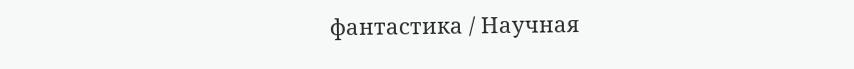фантастика / Научная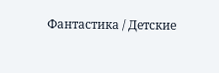Фантастика / Детские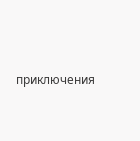приключения